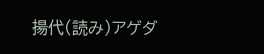揚代(読み)アゲダ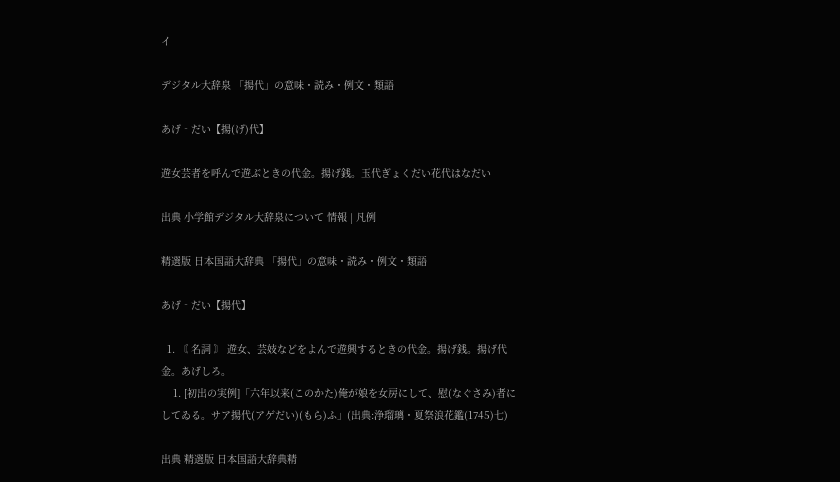イ

デジタル大辞泉 「揚代」の意味・読み・例文・類語

あげ‐だい【揚(げ)代】

遊女芸者を呼んで遊ぶときの代金。揚げ銭。玉代ぎょくだい花代はなだい

出典 小学館デジタル大辞泉について 情報 | 凡例

精選版 日本国語大辞典 「揚代」の意味・読み・例文・類語

あげ‐だい【揚代】

  1. 〘 名詞 〙 遊女、芸妓などをよんで遊興するときの代金。揚げ銭。揚げ代金。あげしろ。
    1. [初出の実例]「六年以来(このかた)俺が娘を女房にして、慰(なぐさみ)者にしてゐる。サア揚代(アゲだい)(もら)ふ」(出典:浄瑠璃・夏祭浪花鑑(1745)七)

出典 精選版 日本国語大辞典精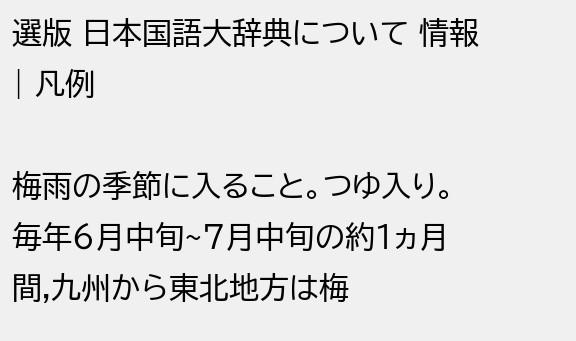選版 日本国語大辞典について 情報 | 凡例

梅雨の季節に入ること。つゆ入り。毎年6月中旬~7月中旬の約1ヵ月間,九州から東北地方は梅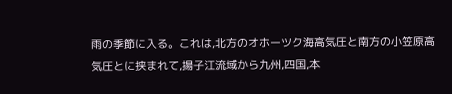雨の季節に入る。これは,北方のオホーツク海高気圧と南方の小笠原高気圧とに挟まれて,揚子江流域から九州,四国,本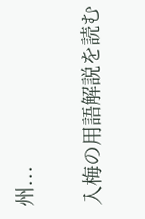州...

入梅の用語解説を読む